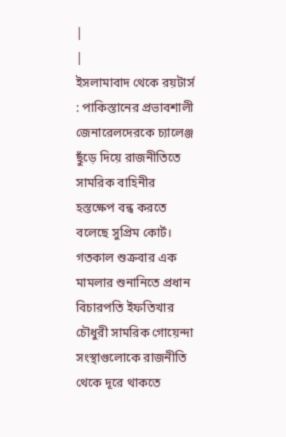|
|
ইসলামাবাদ থেকে রয়টার্স : পাকিস্তানের প্রভাবশালী জেনারেলদেরকে চ্যালেঞ্জ ছুঁড়ে দিয়ে রাজনীতিতে সামরিক বাহিনীর হস্তক্ষেপ বন্ধ করতে বলেছে সুপ্রিম কোর্ট। গতকাল শুক্রবার এক মামলার শুনানিতে প্রধান বিচারপতি ইফতিখার চৌধুরী সামরিক গোয়েন্দা সংস্থাগুলোকে রাজনীতি থেকে দূরে থাকতে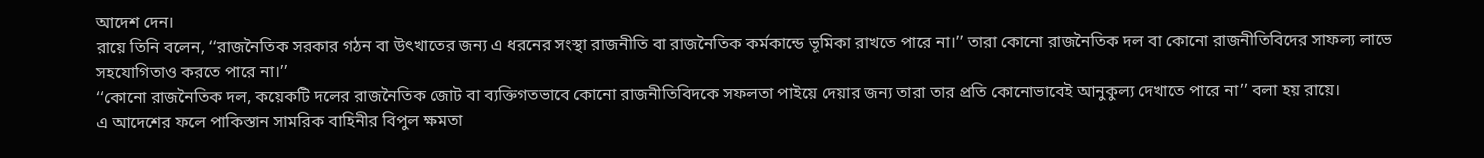আদেশ দেন।
রায়ে তিনি বলেন, ‘‘রাজনৈতিক সরকার গঠন বা উৎখাতের জন্য এ ধরনের সংস্থা রাজনীতি বা রাজনৈতিক কর্মকান্ডে ভূমিকা রাখতে পারে না।’’ তারা কোনো রাজনৈতিক দল বা কোনো রাজনীতিবিদের সাফল্য লাভে সহযোগিতাও করতে পারে না।’’
‘‘কোনো রাজনৈতিক দল, কয়েকটি দলের রাজনৈতিক জোট বা ব্যক্তিগতভাবে কোনো রাজনীতিবিদকে সফলতা পাইয়ে দেয়ার জন্য তারা তার প্রতি কোনোভাবেই আনুকুল্য দেখাতে পারে না’’ বলা হয় রায়ে।
এ আদেশের ফলে পাকিস্তান সামরিক বাহিনীর বিপুল ক্ষমতা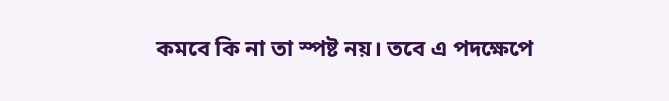কমবে কি না তা স্পষ্ট নয়। তবে এ পদক্ষেপে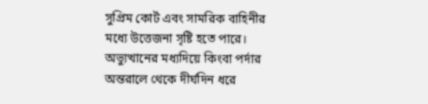সুপ্রিম কোর্ট এবং সামরিক বাহিনীর মধ্যে উত্তেজনা সৃষ্টি হতে পারে। অভ্যুত্থানের মধ্যদিয়ে কিংবা পর্দার অন্তরালে থেকে দীর্ঘদিন ধরে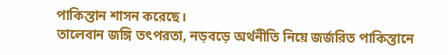পাকিস্তান শাসন করেছে।
তালেবান জঙ্গি তৎপরতা, নড়বড়ে অর্থনীতি নিয়ে জর্জরিত পাকিস্তানে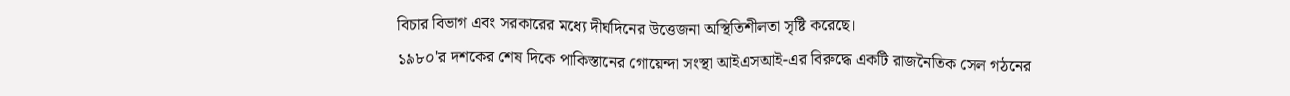বিচার বিভাগ এবং সরকারের মধ্যে দীর্ঘদিনের উত্তেজনা অস্থিতিশীলতা সৃষ্টি করেছে।
১৯৮০'র দশকের শেষ দিকে পাকিস্তানের গোয়েন্দা সংস্থা আইএসআই-এর বিরুদ্ধে একটি রাজনৈতিক সেল গঠনের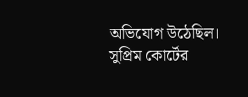অভিযোগ উঠেছিল।
সুপ্রিম কোর্টের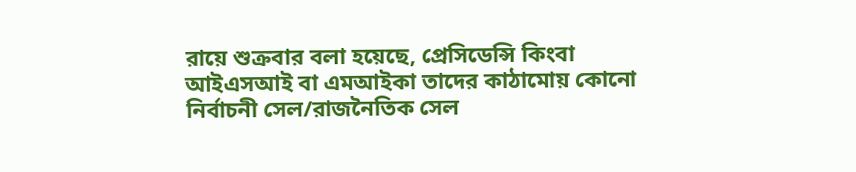রায়ে শুক্রবার বলা হয়েছে, প্রেসিডেন্সি কিংবা আইএসআই বা এমআইকা তাদের কাঠামোয় কোনো নির্বাচনী সেল/রাজনৈতিক সেল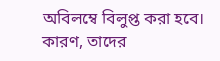অবিলম্বে বিলুপ্ত করা হবে। কারণ, তাদের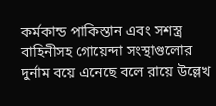কর্মকান্ড পাকিস্তান এবং সশস্ত্র বাহিনীসহ গোয়েন্দা সংস্থাগুলোর দুর্নাম বয়ে এনেছে বলে রায়ে উল্লেখ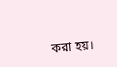করা হয়।